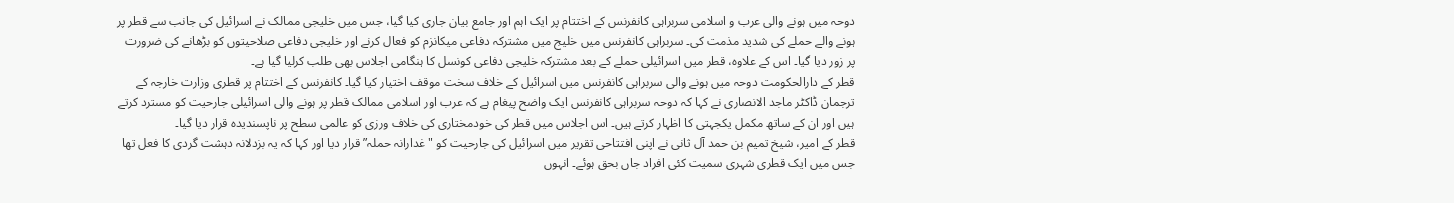دوحہ میں ہونے والی عرب و اسلامی سربراہی کانفرنس کے اختتام پر ایک اہم اور جامع بیان جاری کیا گیا، جس میں خلیجی ممالک نے اسرائیل کی جانب سے قطر پر ہونے والے حملے کی شدید مذمت کی۔ سربراہی کانفرنس میں خلیج میں مشترکہ دفاعی میکانزم کو فعال کرنے اور خلیجی دفاعی صلاحیتوں کو بڑھانے کی ضرورت پر زور دیا گیا۔ اس کے علاوہ، قطر میں اسرائیلی حملے کے بعد مشترکہ خلیجی دفاعی کونسل کا ہنگامی اجلاس بھی طلب کرلیا گیا ہے۔
قطر کے دارالحکومت دوحہ میں ہونے والی سربراہی کانفرنس میں اسرائیل کے خلاف سخت موقف اختیار کیا گیا۔ کانفرنس کے اختتام پر قطری وزارت خارجہ کے ترجمان ڈاکٹر ماجد الانصاری نے کہا کہ دوحہ سربراہی کانفرنس ایک واضح پیغام ہے کہ عرب اور اسلامی ممالک قطر پر ہونے والی اسرائیلی جارحیت کو مسترد کرتے ہیں اور ان کے ساتھ مکمل یکجہتی کا اظہار کرتے ہیں۔ اس اجلاس میں قطر کی خودمختاری کی خلاف ورزی کو عالمی سطح پر ناپسندیدہ قرار دیا گیا۔
قطر کے امیر، شیخ تمیم بن حمد آل ثانی نے اپنی افتتاحی تقریر میں اسرائیل کی جارحیت کو "غدارانہ حملہ” قرار دیا اور کہا کہ یہ بزدلانہ دہشت گردی کا فعل تھا جس میں ایک قطری شہری سمیت کئی افراد جاں بحق ہوئے۔ انہوں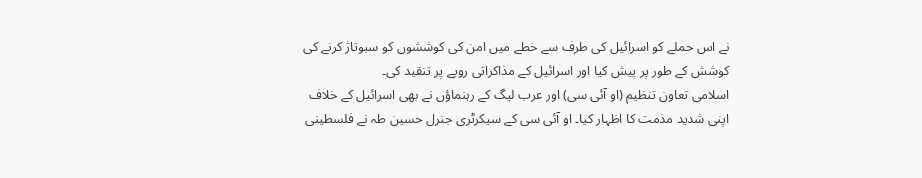نے اس حملے کو اسرائیل کی طرف سے خطے میں امن کی کوششوں کو سبوتاژ کرنے کی کوشش کے طور پر پیش کیا اور اسرائیل کے مذاکراتی رویے پر تنقید کی۔
اسلامی تعاون تنظیم (او آئی سی) اور عرب لیگ کے رہنماؤں نے بھی اسرائیل کے خلاف اپنی شدید مذمت کا اظہار کیا۔ او آئی سی کے سیکرٹری جنرل حسین طہ نے فلسطینی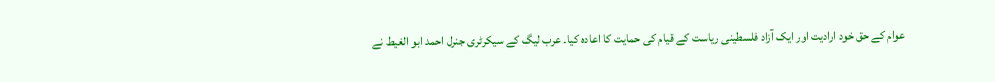عوام کے حق خود ارادیت اور ایک آزاد فلسطینی ریاست کے قیام کی حمایت کا اعادہ کیا۔ عرب لیگ کے سیکرٹری جنرل احمد ابو الغیط نے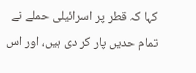کہا کہ قطر پر اسرائیلی حملے نے تمام حدیں پار کر دی ہیں، اور اس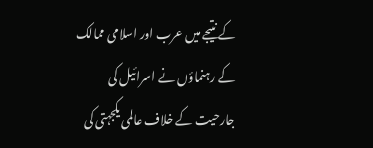کے نتیجے میں عرب اور اسلامی ممالک کے رہنماؤں نے اسرائیل کی جارحیت کے خلاف عالمی یکجہتی کی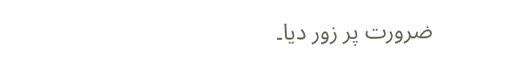ضرورت پر زور دیا۔